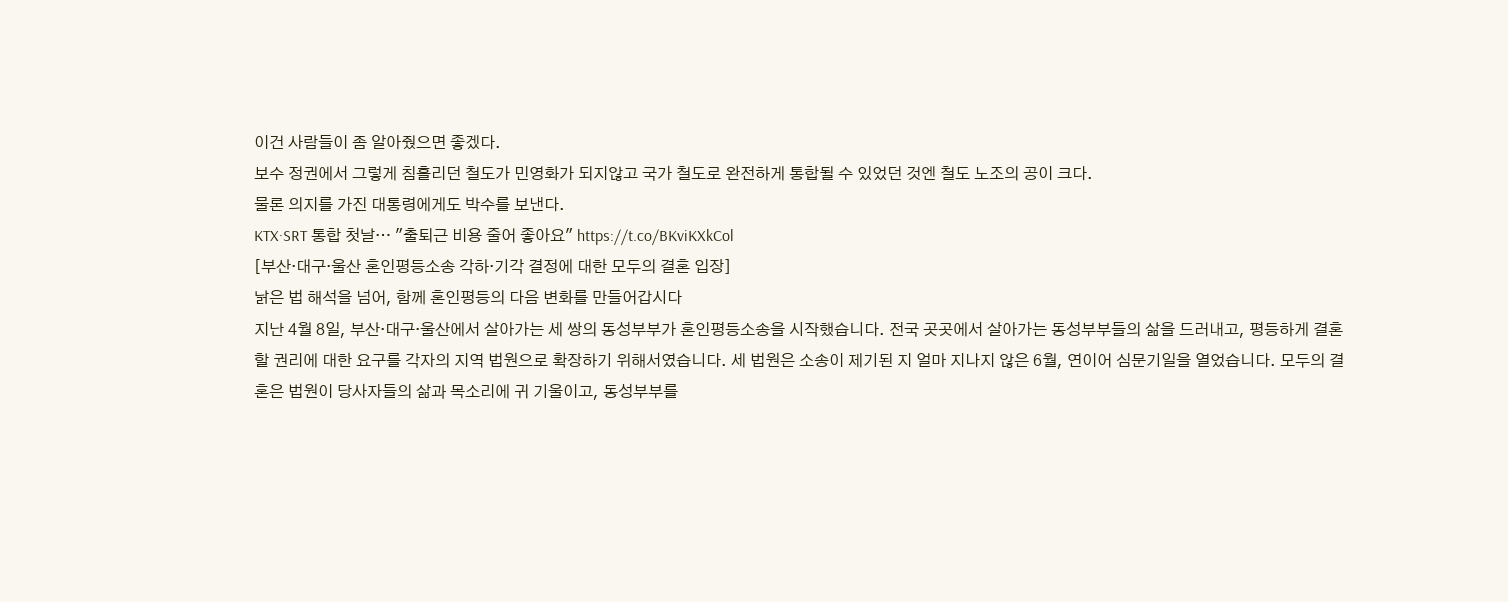이건 사람들이 좀 알아줬으면 좋겠다.
보수 정권에서 그렇게 침흘리던 철도가 민영화가 되지않고 국가 철도로 완전하게 통합될 수 있었던 것엔 철도 노조의 공이 크다.
물론 의지를 가진 대통령에게도 박수를 보낸다.
KTX·SRT 통합 첫날… "출퇴근 비용 줄어 좋아요" https://t.co/BKviKXkCol
[부산·대구·울산 혼인평등소송 각하·기각 결정에 대한 모두의 결혼 입장]
낡은 법 해석을 넘어, 함께 혼인평등의 다음 변화를 만들어갑시다
지난 4월 8일, 부산·대구·울산에서 살아가는 세 쌍의 동성부부가 혼인평등소송을 시작했습니다. 전국 곳곳에서 살아가는 동성부부들의 삶을 드러내고, 평등하게 결혼할 권리에 대한 요구를 각자의 지역 법원으로 확장하기 위해서였습니다. 세 법원은 소송이 제기된 지 얼마 지나지 않은 6월, 연이어 심문기일을 열었습니다. 모두의 결혼은 법원이 당사자들의 삶과 목소리에 귀 기울이고, 동성부부를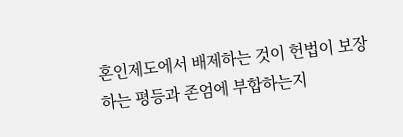혼인제도에서 배제하는 것이 헌법이 보장하는 평등과 존엄에 부합하는지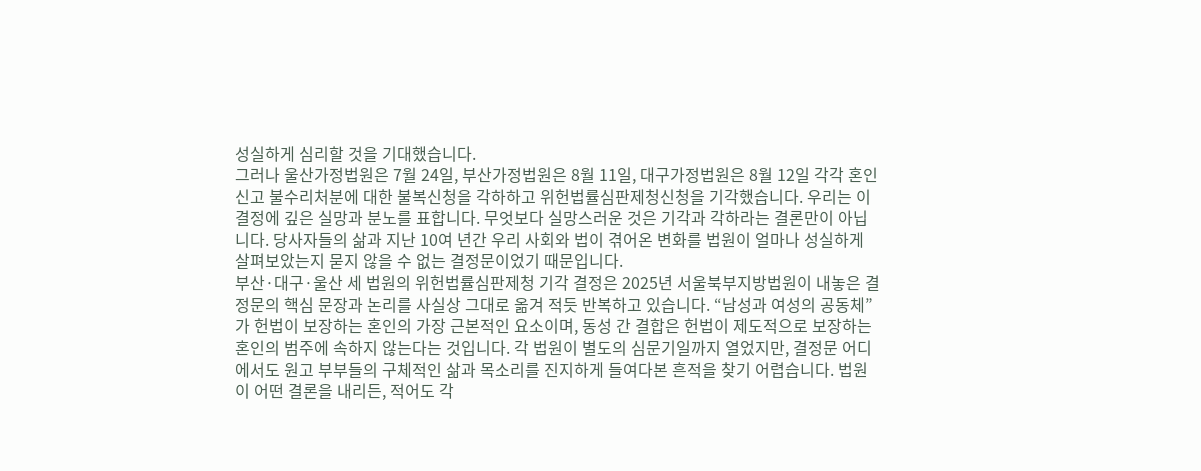성실하게 심리할 것을 기대했습니다.
그러나 울산가정법원은 7월 24일, 부산가정법원은 8월 11일, 대구가정법원은 8월 12일 각각 혼인신고 불수리처분에 대한 불복신청을 각하하고 위헌법률심판제청신청을 기각했습니다. 우리는 이 결정에 깊은 실망과 분노를 표합니다. 무엇보다 실망스러운 것은 기각과 각하라는 결론만이 아닙니다. 당사자들의 삶과 지난 10여 년간 우리 사회와 법이 겪어온 변화를 법원이 얼마나 성실하게 살펴보았는지 묻지 않을 수 없는 결정문이었기 때문입니다.
부산·대구·울산 세 법원의 위헌법률심판제청 기각 결정은 2025년 서울북부지방법원이 내놓은 결정문의 핵심 문장과 논리를 사실상 그대로 옮겨 적듯 반복하고 있습니다. “남성과 여성의 공동체”가 헌법이 보장하는 혼인의 가장 근본적인 요소이며, 동성 간 결합은 헌법이 제도적으로 보장하는 혼인의 범주에 속하지 않는다는 것입니다. 각 법원이 별도의 심문기일까지 열었지만, 결정문 어디에서도 원고 부부들의 구체적인 삶과 목소리를 진지하게 들여다본 흔적을 찾기 어렵습니다. 법원이 어떤 결론을 내리든, 적어도 각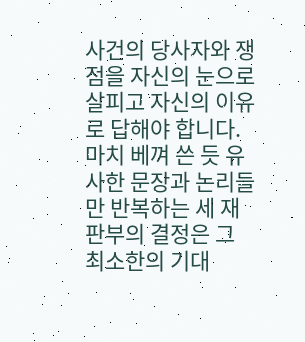사건의 당사자와 쟁점을 자신의 눈으로 살피고 자신의 이유로 답해야 합니다. 마치 베껴 쓴 듯 유사한 문장과 논리들만 반복하는 세 재판부의 결정은 그 최소한의 기대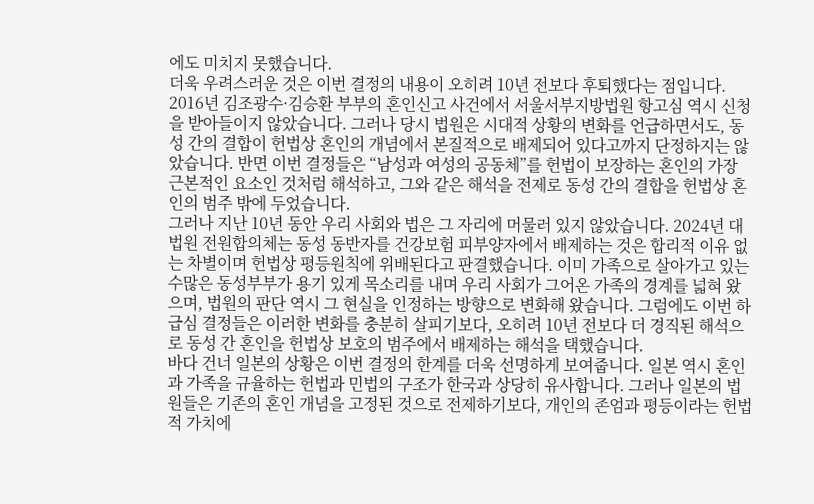에도 미치지 못했습니다.
더욱 우려스러운 것은 이번 결정의 내용이 오히려 10년 전보다 후퇴했다는 점입니다. 2016년 김조광수·김승환 부부의 혼인신고 사건에서 서울서부지방법원 항고심 역시 신청을 받아들이지 않았습니다. 그러나 당시 법원은 시대적 상황의 변화를 언급하면서도, 동성 간의 결합이 헌법상 혼인의 개념에서 본질적으로 배제되어 있다고까지 단정하지는 않았습니다. 반면 이번 결정들은 “남성과 여성의 공동체”를 헌법이 보장하는 혼인의 가장 근본적인 요소인 것처럼 해석하고, 그와 같은 해석을 전제로 동성 간의 결합을 헌법상 혼인의 범주 밖에 두었습니다.
그러나 지난 10년 동안 우리 사회와 법은 그 자리에 머물러 있지 않았습니다. 2024년 대법원 전원합의체는 동성 동반자를 건강보험 피부양자에서 배제하는 것은 합리적 이유 없는 차별이며 헌법상 평등원칙에 위배된다고 판결했습니다. 이미 가족으로 살아가고 있는 수많은 동성부부가 용기 있게 목소리를 내며 우리 사회가 그어온 가족의 경계를 넓혀 왔으며, 법원의 판단 역시 그 현실을 인정하는 방향으로 변화해 왔습니다. 그럼에도 이번 하급심 결정들은 이러한 변화를 충분히 살피기보다, 오히려 10년 전보다 더 경직된 해석으로 동성 간 혼인을 헌법상 보호의 범주에서 배제하는 해석을 택했습니다.
바다 건너 일본의 상황은 이번 결정의 한계를 더욱 선명하게 보여줍니다. 일본 역시 혼인과 가족을 규율하는 헌법과 민법의 구조가 한국과 상당히 유사합니다. 그러나 일본의 법원들은 기존의 혼인 개념을 고정된 것으로 전제하기보다, 개인의 존엄과 평등이라는 헌법적 가치에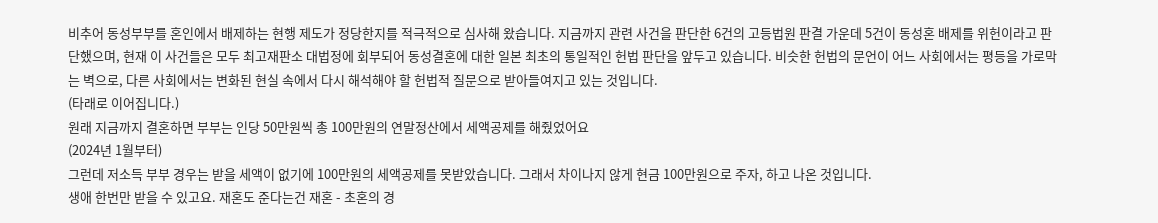비추어 동성부부를 혼인에서 배제하는 현행 제도가 정당한지를 적극적으로 심사해 왔습니다. 지금까지 관련 사건을 판단한 6건의 고등법원 판결 가운데 5건이 동성혼 배제를 위헌이라고 판단했으며, 현재 이 사건들은 모두 최고재판소 대법정에 회부되어 동성결혼에 대한 일본 최초의 통일적인 헌법 판단을 앞두고 있습니다. 비슷한 헌법의 문언이 어느 사회에서는 평등을 가로막는 벽으로, 다른 사회에서는 변화된 현실 속에서 다시 해석해야 할 헌법적 질문으로 받아들여지고 있는 것입니다.
(타래로 이어집니다.)
원래 지금까지 결혼하면 부부는 인당 50만원씩 총 100만원의 연말정산에서 세액공제를 해줬었어요
(2024년 1월부터)
그런데 저소득 부부 경우는 받을 세액이 없기에 100만원의 세액공제를 못받았습니다. 그래서 차이나지 않게 현금 100만원으로 주자, 하고 나온 것입니다.
생애 한번만 받을 수 있고요. 재혼도 준다는건 재혼 - 초혼의 경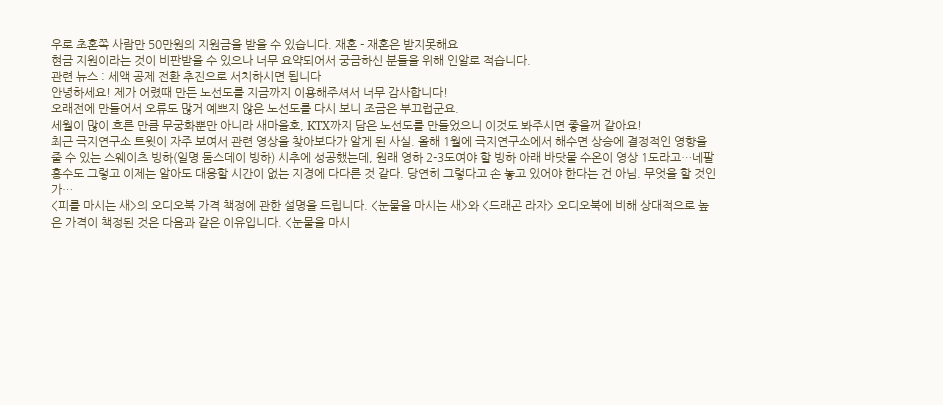우로 초혼쪽 사람만 50만원의 지원금을 받을 수 있습니다. 재혼 - 재혼은 받지못해요
현금 지원이라는 것이 비판받을 수 있으나 너무 요약되어서 궁금하신 분들을 위해 인알로 적습니다.
관련 뉴스 : 세액 공제 전환 추진으로 서치하시면 됩니다
안녕하세요! 제가 어렸때 만든 노선도를 지금까지 이용해주셔서 너무 감사합니다!
오래전에 만들어서 오류도 많거 예쁘지 않은 노선도를 다시 보니 조금은 부끄럽군요.
세월이 많이 흐른 만큼 무궁화뿐만 아니라 새마을호, KTX까지 담은 노선도를 만들었으니 이것도 봐주시면 좋을꺼 같아요!
최근 극지연구소 트윗이 자주 보여서 관련 영상을 찾아보다가 알게 된 사실. 올해 1월에 극지연구소에서 해수면 상승에 결정적인 영향을 줄 수 있는 스웨이츠 빙하(일명 둠스데이 빙하) 시추에 성공했는데, 원래 영하 2-3도여야 할 빙하 아래 바닷물 수온이 영상 1도라고…네팔 홍수도 그렇고 이제는 알아도 대응할 시간이 없는 지경에 다다른 것 같다. 당연히 그렇다고 손 놓고 있어야 한다는 건 아님. 무엇을 할 것인가…
<피를 마시는 새>의 오디오북 가격 책정에 관한 설명을 드립니다. <눈물을 마시는 새>와 <드래곤 라자> 오디오북에 비해 상대적으로 높은 가격이 책정된 것은 다음과 같은 이유입니다. <눈물을 마시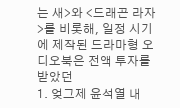는 새>와 <드래곤 라자>를 비롯해, 일정 시기에 제작된 드라마형 오디오북은 전액 투자를 받았던
1. 엊그제 윤석열 내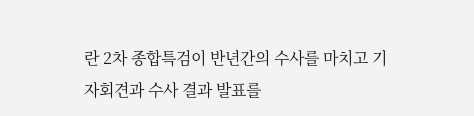란 2차 종합특검이 반년간의 수사를 마치고 기자회견과 수사 결과 발표를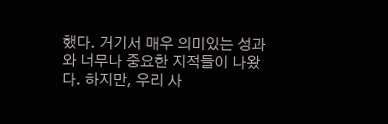했다. 거기서 매우 의미있는 성과와 너무나 중요한 지적들이 나왔다. 하지만, 우리 사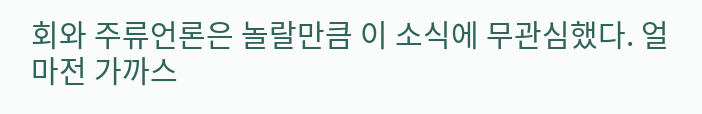회와 주류언론은 놀랄만큼 이 소식에 무관심했다. 얼마전 가까스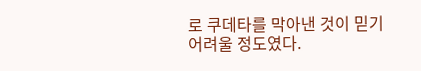로 쿠데타를 막아낸 것이 믿기 어려울 정도였다.